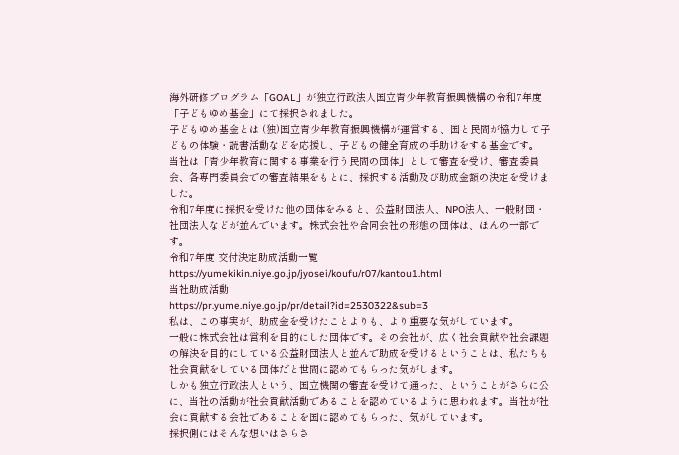海外研修プログラム「GOAL」が独立行政法人国立青少年教育振興機構の令和7年度「子どもゆめ基金」にて採択されました。
子どもゆめ基金とは (独)国立青少年教育振興機構が運営する、国と民間が協力して子どもの体験・読書活動などを応援し、子どもの健全育成の手助けをする基金です。
当社は「青少年教育に関する事業を行う民間の団体」として審査を受け、審査委員会、各専門委員会での審査結果をもとに、採択する活動及び助成金額の決定を受けました。
令和7年度に採択を受けた他の団体をみると、公益財団法人、NPO法人、一般財団・社団法人などが並んでいます。株式会社や合同会社の形態の団体は、ほんの一部です。
令和7年度 交付決定助成活動一覧
https://yumekikin.niye.go.jp/jyosei/koufu/r07/kantou1.html
当社助成活動
https://pr.yume.niye.go.jp/pr/detail?id=2530322&sub=3
私は、この事実が、助成金を受けたことよりも、より重要な気がしています。
一般に株式会社は営利を目的にした団体です。その会社が、広く社会貢献や社会課題の解決を目的にしている公益財団法人と並んで助成を受けるということは、私たちも社会貢献をしている団体だと世間に認めてもらった気がします。
しかも独立行政法人という、国立機関の審査を受けて通った、ということがさらに公に、当社の活動が社会貢献活動であることを認めているように思われます。当社が社会に貢献する会社であることを国に認めてもらった、気がしています。
採択側にはそんな想いはさらさ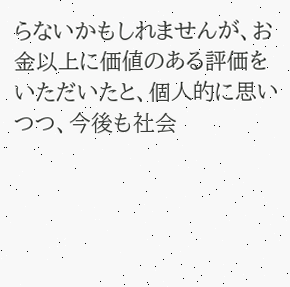らないかもしれませんが、お金以上に価値のある評価をいただいたと、個人的に思いつつ、今後も社会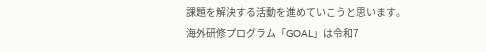課題を解決する活動を進めていこうと思います。
海外研修プログラム「GOAL」は令和7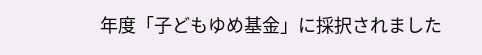年度「子どもゆめ基金」に採択されました